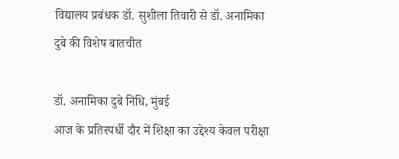विद्यालय प्रबंधक डॉ. सुशीला तिवारी से डॉ. अनामिका दुबे की विशेष बातचीत

डॉ. अनामिका दुबे निधि, मुंबई
आज के प्रतिस्पर्धी दौर में शिक्षा का उद्देश्य केवल परीक्षा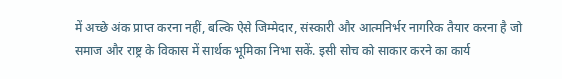में अच्छे अंक प्राप्त करना नहीं, बल्कि ऐसे जिम्मेदार, संस्कारी और आत्मनिर्भर नागरिक तैयार करना है जो समाज और राष्ट्र के विकास में सार्थक भूमिका निभा सकें. इसी सोच को साकार करने का कार्य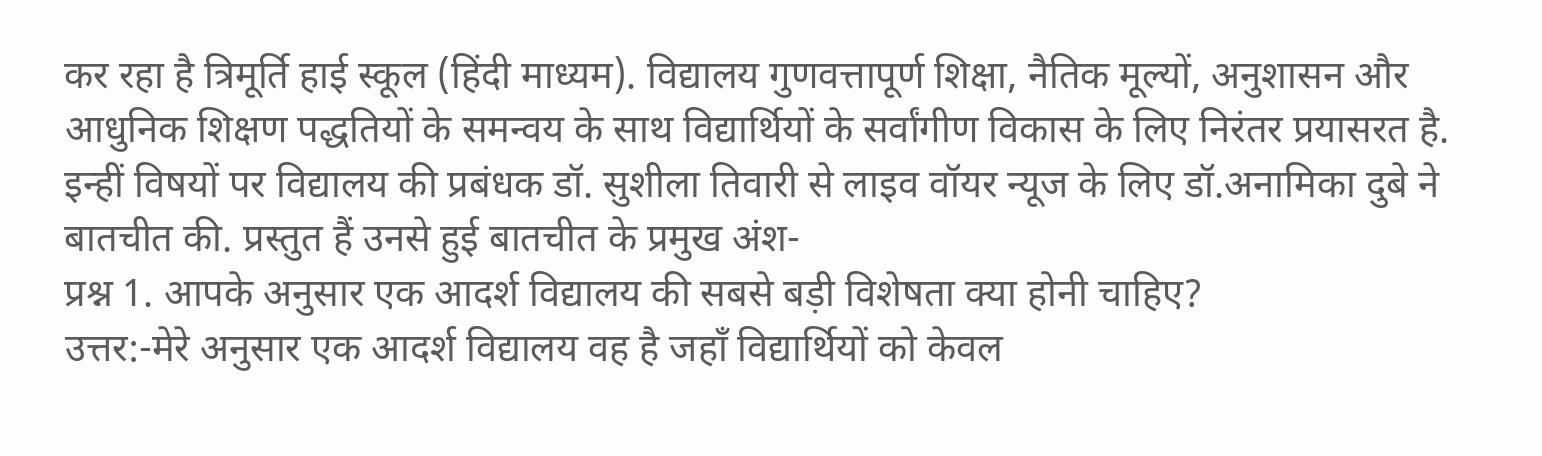कर रहा है त्रिमूर्ति हाई स्कूल (हिंदी माध्यम). विद्यालय गुणवत्तापूर्ण शिक्षा, नैतिक मूल्यों, अनुशासन और आधुनिक शिक्षण पद्धतियों के समन्वय के साथ विद्यार्थियों के सर्वांगीण विकास के लिए निरंतर प्रयासरत है.
इन्हीं विषयों पर विद्यालय की प्रबंधक डॉ. सुशीला तिवारी से लाइव वॉयर न्यूज के लिए डॉ.अनामिका दुबे ने बातचीत की. प्रस्तुत हैं उनसे हुई बातचीत के प्रमुख अंश-
प्रश्न 1. आपके अनुसार एक आदर्श विद्यालय की सबसे बड़ी विशेषता क्या होनी चाहिए?
उत्तर:-मेरे अनुसार एक आदर्श विद्यालय वह है जहाँ विद्यार्थियों को केवल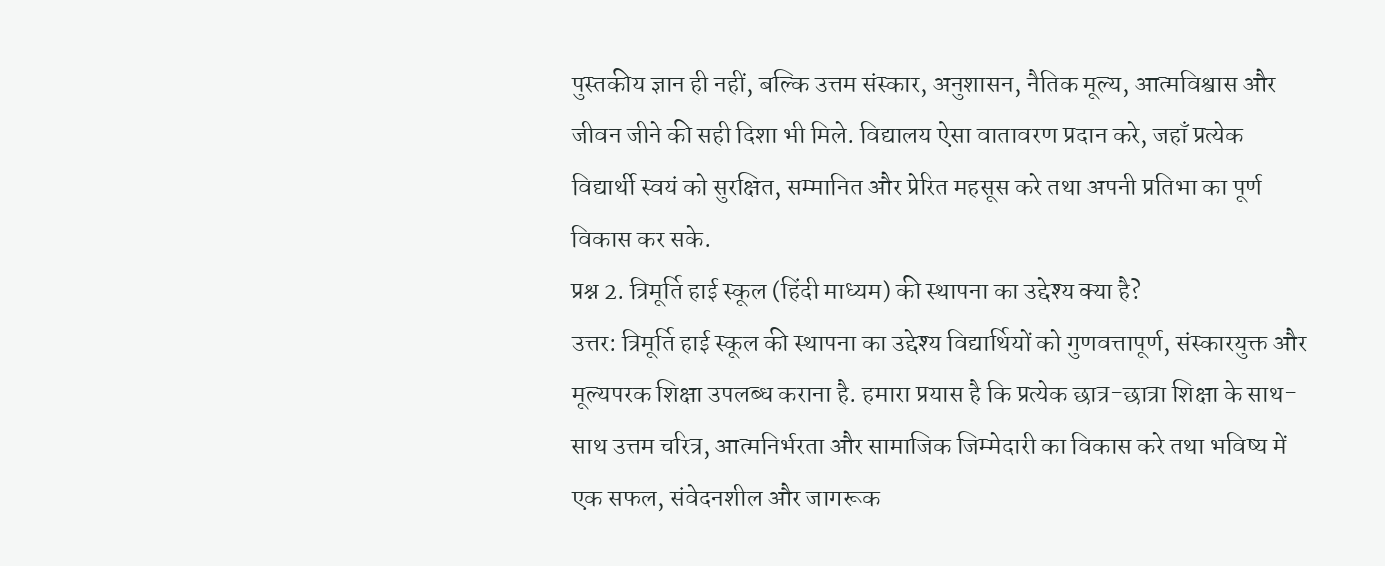पुस्तकीय ज्ञान ही नहीं, बल्कि उत्तम संस्कार, अनुशासन, नैतिक मूल्य, आत्मविश्वास और जीवन जीने की सही दिशा भी मिले. विद्यालय ऐसा वातावरण प्रदान करे, जहाँ प्रत्येक विद्यार्थी स्वयं को सुरक्षित, सम्मानित और प्रेरित महसूस करे तथा अपनी प्रतिभा का पूर्ण विकास कर सके.
प्रश्न 2. त्रिमूर्ति हाई स्कूल (हिंदी माध्यम) की स्थापना का उद्देश्य क्या है?
उत्तर: त्रिमूर्ति हाई स्कूल की स्थापना का उद्देश्य विद्यार्थियों को गुणवत्तापूर्ण, संस्कारयुक्त और मूल्यपरक शिक्षा उपलब्ध कराना है. हमारा प्रयास है कि प्रत्येक छात्र-छात्रा शिक्षा के साथ-साथ उत्तम चरित्र, आत्मनिर्भरता और सामाजिक जिम्मेदारी का विकास करे तथा भविष्य में एक सफल, संवेदनशील और जागरूक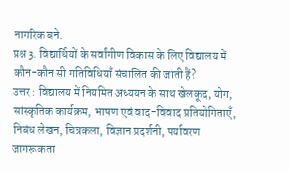नागरिक बने.
प्रश्न 3. विद्यार्थियों के सर्वांगीण विकास के लिए विद्यालय में कौन-कौन सी गतिविधियाँ संचालित की जाती हैं?
उत्तर : विद्यालय में नियमित अध्ययन के साथ खेलकूद, योग, सांस्कृतिक कार्यक्रम, भाषण एवं वाद-विवाद प्रतियोगिताएँ, निबंध लेखन, चित्रकला, विज्ञान प्रदर्शनी, पर्यावरण जागरूकता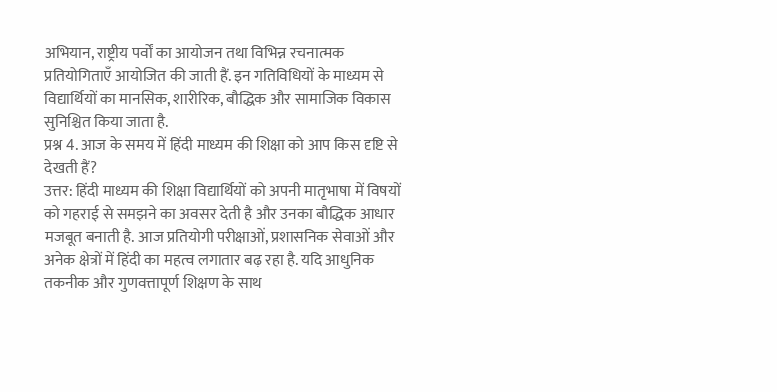अभियान, राष्ट्रीय पर्वों का आयोजन तथा विभिन्न रचनात्मक प्रतियोगिताएँ आयोजित की जाती हैं. इन गतिविधियों के माध्यम से विद्यार्थियों का मानसिक, शारीरिक, बौद्धिक और सामाजिक विकास सुनिश्चित किया जाता है.
प्रश्न 4. आज के समय में हिंदी माध्यम की शिक्षा को आप किस दृष्टि से देखती हैं?
उत्तर: हिंदी माध्यम की शिक्षा विद्यार्थियों को अपनी मातृभाषा में विषयों को गहराई से समझने का अवसर देती है और उनका बौद्धिक आधार मजबूत बनाती है. आज प्रतियोगी परीक्षाओं, प्रशासनिक सेवाओं और अनेक क्षेत्रों में हिंदी का महत्व लगातार बढ़ रहा है. यदि आधुनिक तकनीक और गुणवत्तापूर्ण शिक्षण के साथ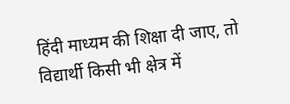हिंदी माध्यम की शिक्षा दी जाए, तो विद्यार्थी किसी भी क्षेत्र में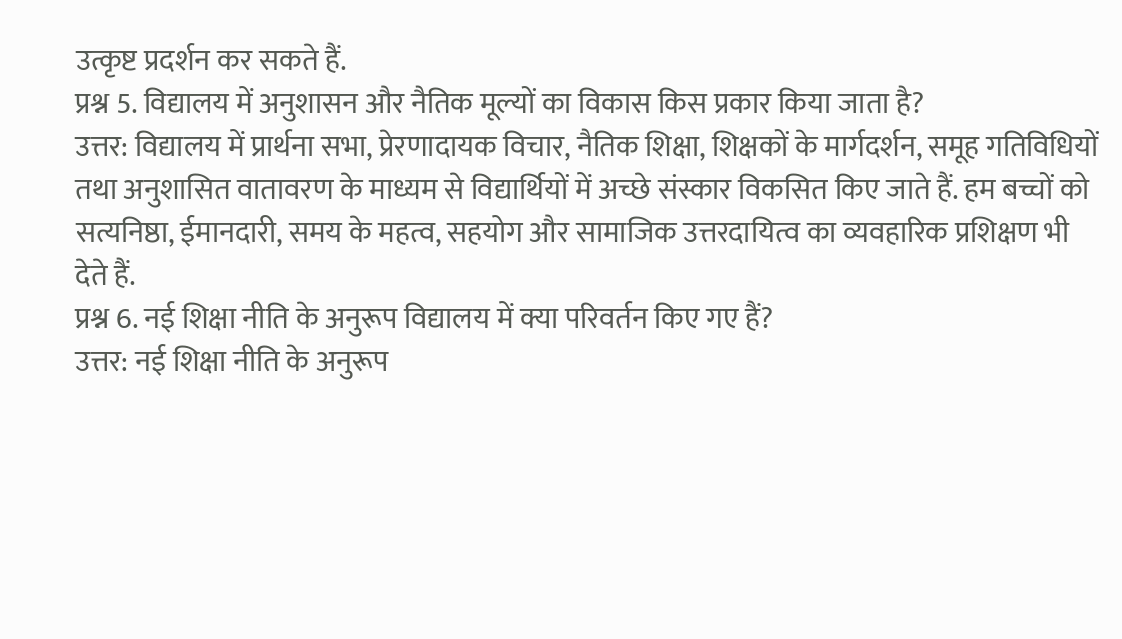उत्कृष्ट प्रदर्शन कर सकते हैं.
प्रश्न 5. विद्यालय में अनुशासन और नैतिक मूल्यों का विकास किस प्रकार किया जाता है?
उत्तर: विद्यालय में प्रार्थना सभा, प्रेरणादायक विचार, नैतिक शिक्षा, शिक्षकों के मार्गदर्शन, समूह गतिविधियों तथा अनुशासित वातावरण के माध्यम से विद्यार्थियों में अच्छे संस्कार विकसित किए जाते हैं. हम बच्चों को सत्यनिष्ठा, ईमानदारी, समय के महत्व, सहयोग और सामाजिक उत्तरदायित्व का व्यवहारिक प्रशिक्षण भी देते हैं.
प्रश्न 6. नई शिक्षा नीति के अनुरूप विद्यालय में क्या परिवर्तन किए गए हैं?
उत्तर: नई शिक्षा नीति के अनुरूप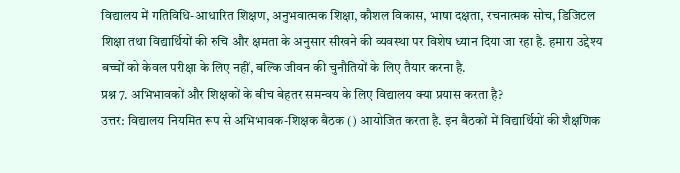विद्यालय में गतिविधि-आधारित शिक्षण, अनुभवात्मक शिक्षा, कौशल विकास, भाषा दक्षता, रचनात्मक सोच, डिजिटल शिक्षा तथा विद्यार्थियों की रुचि और क्षमता के अनुसार सीखने की व्यवस्था पर विशेष ध्यान दिया जा रहा है. हमारा उद्देश्य बच्चों को केवल परीक्षा के लिए नहीं, बल्कि जीवन की चुनौतियों के लिए तैयार करना है.
प्रश्न 7. अभिभावकों और शिक्षकों के बीच बेहतर समन्वय के लिए विद्यालय क्या प्रयास करता है?
उत्तर: विद्यालय नियमित रूप से अभिभावक-शिक्षक बैठक () आयोजित करता है. इन बैठकों में विद्यार्थियों की शैक्षणिक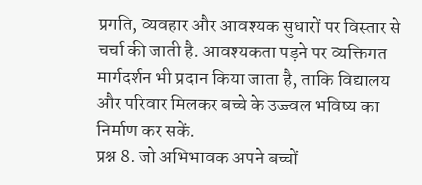प्रगति, व्यवहार और आवश्यक सुधारों पर विस्तार से चर्चा की जाती है. आवश्यकता पड़ने पर व्यक्तिगत मार्गदर्शन भी प्रदान किया जाता है, ताकि विद्यालय और परिवार मिलकर बच्चे के उज्ज्वल भविष्य का निर्माण कर सकें.
प्रश्न 8. जो अभिभावक अपने बच्चों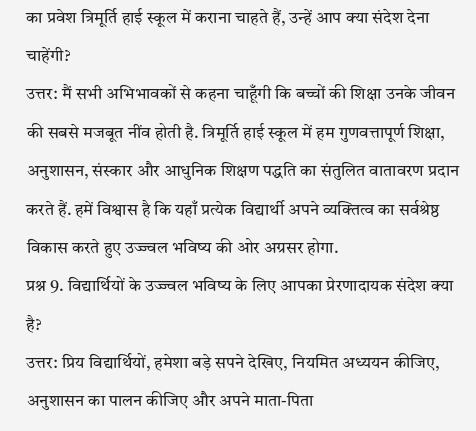का प्रवेश त्रिमूर्ति हाई स्कूल में कराना चाहते हैं, उन्हें आप क्या संदेश देना चाहेंगी?
उत्तर: मैं सभी अभिभावकों से कहना चाहूँगी कि बच्चों की शिक्षा उनके जीवन की सबसे मजबूत नींव होती है. त्रिमूर्ति हाई स्कूल में हम गुणवत्तापूर्ण शिक्षा, अनुशासन, संस्कार और आधुनिक शिक्षण पद्धति का संतुलित वातावरण प्रदान करते हैं. हमें विश्वास है कि यहाँ प्रत्येक विद्यार्थी अपने व्यक्तित्व का सर्वश्रेष्ठ विकास करते हुए उज्ज्वल भविष्य की ओर अग्रसर होगा.
प्रश्न 9. विद्यार्थियों के उज्ज्वल भविष्य के लिए आपका प्रेरणादायक संदेश क्या है?
उत्तर: प्रिय विद्यार्थियों, हमेशा बड़े सपने देखिए, नियमित अध्ययन कीजिए, अनुशासन का पालन कीजिए और अपने माता-पिता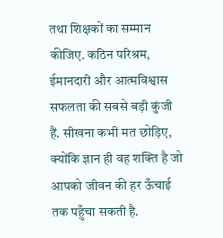तथा शिक्षकों का सम्मान कीजिए. कठिन परिश्रम, ईमानदारी और आत्मविश्वास सफलता की सबसे बड़ी कुंजी हैं. सीखना कभी मत छोड़िए, क्योंकि ज्ञान ही वह शक्ति है जो आपको जीवन की हर ऊँचाई तक पहुँचा सकती है.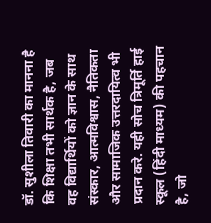डॉ. सुशीला तिवारी का मानना है कि शिक्षा तभी सार्थक है, जब वह विद्यार्थियों को ज्ञान के साथ संस्कार, आत्मविश्वास, नैतिकता और सामाजिक उत्तरदायित्व भी प्रदान करे. यही सोच त्रिमूर्ति हाई स्कूल (हिंदी माध्यम) की पहचान है, जो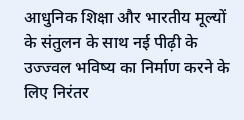आधुनिक शिक्षा और भारतीय मूल्यों के संतुलन के साथ नई पीढ़ी के उज्ज्वल भविष्य का निर्माण करने के लिए निरंतर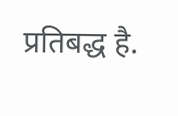प्रतिबद्ध है.